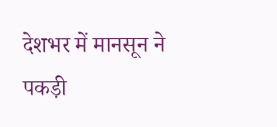देशभर में मानसून ने पकड़ी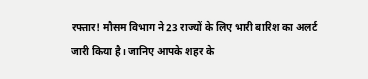रफ्तार! मौसम विभाग ने 23 राज्यों के लिए भारी बारिश का अलर्ट जारी किया है। जानिए आपके शहर के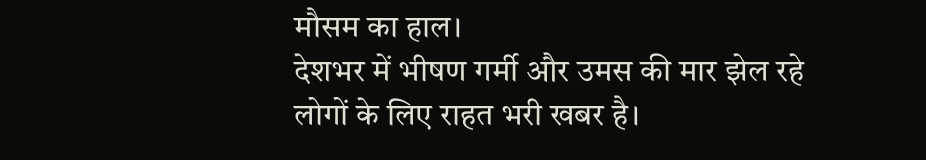मौसम का हाल।
देशभर में भीषण गर्मी और उमस की मार झेल रहे लोगों के लिए राहत भरी खबर है।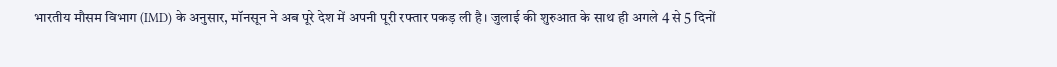भारतीय मौसम विभाग (IMD) के अनुसार, मॉनसून ने अब पूरे देश में अपनी पूरी रफ्तार पकड़ ली है। जुलाई की शुरुआत के साथ ही अगले 4 से 5 दिनों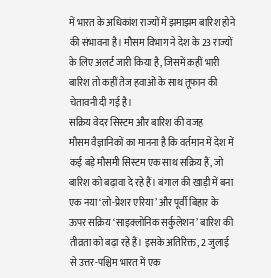में भारत के अधिकांश राज्यों में झमाझम बारिश होने की संभावना है। मौसम विभाग ने देश के 23 राज्यों के लिए अलर्ट जारी किया है, जिसमें कहीं भारी बारिश तो कहीं तेज हवाओं के साथ तूफान की चेतावनी दी गई है।
सक्रिय वेदर सिस्टम और बारिश की वजह
मौसम वैज्ञानिकों का मानना है कि वर्तमान में देश में कई बड़े मौसमी सिस्टम एक साथ सक्रिय हैं, जो बारिश को बढ़ावा दे रहे हैं। बंगाल की खाड़ी में बना एक नया ‘लो-प्रेशर एरिया’ और पूर्वी बिहार के ऊपर सक्रिय ‘साइक्लोनिक सर्कुलेशन’ बारिश की तीव्रता को बढ़ा रहे हैं। इसके अतिरिक्त, 2 जुलाई से उत्तर-पश्चिम भारत में एक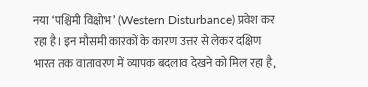नया ‘पश्चिमी विक्षोभ’ (Western Disturbance) प्रवेश कर रहा है। इन मौसमी कारकों के कारण उत्तर से लेकर दक्षिण भारत तक वातावरण में व्यापक बदलाव देखने को मिल रहा है,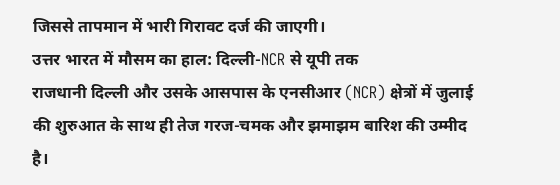जिससे तापमान में भारी गिरावट दर्ज की जाएगी।
उत्तर भारत में मौसम का हाल: दिल्ली-NCR से यूपी तक
राजधानी दिल्ली और उसके आसपास के एनसीआर (NCR) क्षेत्रों में जुलाई की शुरुआत के साथ ही तेज गरज-चमक और झमाझम बारिश की उम्मीद है।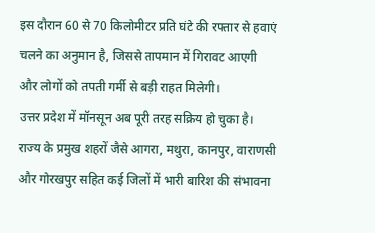इस दौरान 60 से 70 किलोमीटर प्रति घंटे की रफ्तार से हवाएं चलने का अनुमान है, जिससे तापमान में गिरावट आएगी और लोगों को तपती गर्मी से बड़ी राहत मिलेगी।
उत्तर प्रदेश में मॉनसून अब पूरी तरह सक्रिय हो चुका है। राज्य के प्रमुख शहरों जैसे आगरा, मथुरा, कानपुर, वाराणसी और गोरखपुर सहित कई जिलों में भारी बारिश की संभावना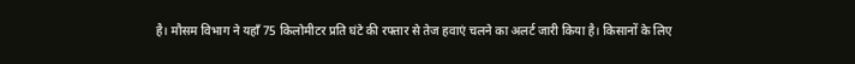है। मौसम विभाग ने यहाँ 75 किलोमीटर प्रति घंटे की रफ्तार से तेज हवाएं चलने का अलर्ट जारी किया है। किसानों के लिए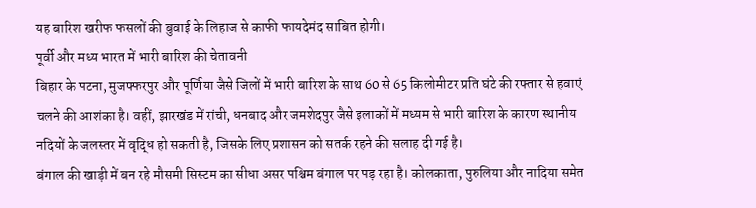यह बारिश खरीफ फसलों की बुवाई के लिहाज से काफी फायदेमंद साबित होगी।
पूर्वी और मध्य भारत में भारी बारिश की चेतावनी
बिहार के पटना, मुजफ्फरपुर और पूर्णिया जैसे जिलों में भारी बारिश के साथ 60 से 65 किलोमीटर प्रति घंटे की रफ्तार से हवाएं चलने की आशंका है। वहीं, झारखंड में रांची, धनबाद और जमशेदपुर जैसे इलाकों में मध्यम से भारी बारिश के कारण स्थानीय नदियों के जलस्तर में वृद्धि हो सकती है, जिसके लिए प्रशासन को सतर्क रहने की सलाह दी गई है।
बंगाल की खाड़ी में बन रहे मौसमी सिस्टम का सीधा असर पश्चिम बंगाल पर पड़ रहा है। कोलकाता, पुरुलिया और नादिया समेत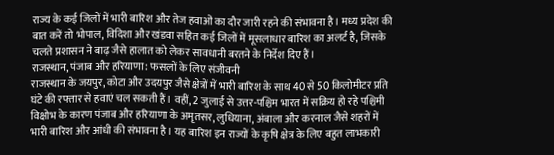राज्य के कई जिलों में भारी बारिश और तेज हवाओं का दौर जारी रहने की संभावना है। मध्य प्रदेश की बात करें तो भोपाल, विदिशा और खंडवा सहित कई जिलों में मूसलाधार बारिश का अलर्ट है, जिसके चलते प्रशासन ने बाढ़ जैसे हालात को लेकर सावधानी बरतने के निर्देश दिए हैं।
राजस्थान, पंजाब और हरियाणा: फसलों के लिए संजीवनी
राजस्थान के जयपुर, कोटा और उदयपुर जैसे क्षेत्रों में भारी बारिश के साथ 40 से 50 किलोमीटर प्रति घंटे की रफ्तार से हवाएं चल सकती हैं। वहीं, 2 जुलाई से उत्तर-पश्चिम भारत में सक्रिय हो रहे पश्चिमी विक्षोभ के कारण पंजाब और हरियाणा के अमृतसर, लुधियाना, अंबाला और करनाल जैसे शहरों में भारी बारिश और आंधी की संभावना है। यह बारिश इन राज्यों के कृषि क्षेत्र के लिए बहुत लाभकारी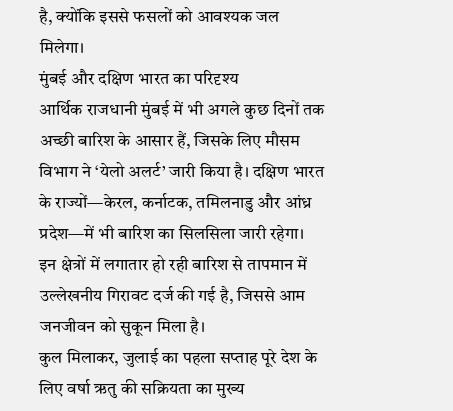है, क्योंकि इससे फसलों को आवश्यक जल मिलेगा।
मुंबई और दक्षिण भारत का परिदृश्य
आर्थिक राजधानी मुंबई में भी अगले कुछ दिनों तक अच्छी बारिश के आसार हैं, जिसके लिए मौसम विभाग ने ‘येलो अलर्ट’ जारी किया है। दक्षिण भारत के राज्यों—केरल, कर्नाटक, तमिलनाडु और आंध्र प्रदेश—में भी बारिश का सिलसिला जारी रहेगा। इन क्षेत्रों में लगातार हो रही बारिश से तापमान में उल्लेखनीय गिरावट दर्ज की गई है, जिससे आम जनजीवन को सुकून मिला है।
कुल मिलाकर, जुलाई का पहला सप्ताह पूरे देश के लिए वर्षा ऋतु की सक्रियता का मुख्य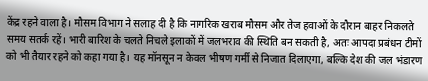केंद्र रहने वाला है। मौसम विभाग ने सलाह दी है कि नागरिक खराब मौसम और तेज हवाओं के दौरान बाहर निकलते समय सतर्क रहें। भारी बारिश के चलते निचले इलाकों में जलभराव की स्थिति बन सकती है, अतः आपदा प्रबंधन टीमों को भी तैयार रहने को कहा गया है। यह मॉनसून न केवल भीषण गर्मी से निजात दिलाएगा, बल्कि देश की जल भंडारण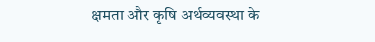क्षमता और कृषि अर्थव्यवस्था के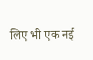लिए भी एक नई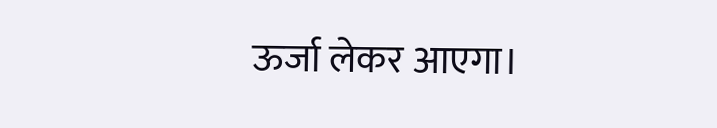ऊर्जा लेकर आएगा।